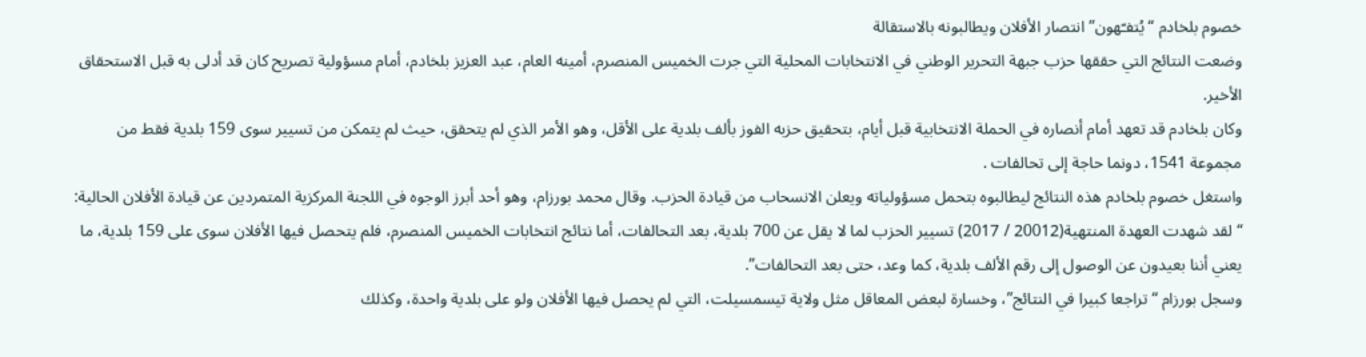خصوم بلخادم “يُتفـّهون” انتصار الأفلان ويطالبونه بالاستقالة
وضعت النتائج التي حققها حزب جبهة التحرير الوطني في الانتخابات المحلية التي جرت الخميس المنصرم، أمينه العام، عبد العزيز بلخادم، أمام مسؤولية تصريح كان قد أدلى به قبل الاستحقاق الأخير.
وكان بلخادم قد تعهد أمام أنصاره في الحملة الانتخابية قبل أيام، بتحقيق حزبه الفوز بألف بلدية على الأقل، وهو الأمر الذي لم يتحقق، حيث لم يتمكن من تسيير سوى 159 بلدية فقط من مجموعة 1541، دونما حاجة إلى تحالفات .
واستغل خصوم بلخادم هذه النتائج ليطالبوه بتحمل مسؤولياته ويعلن الانسحاب من قيادة الحزب. وقال محمد بورزام، وهو أحد أبرز الوجوه في اللجنة المركزية المتمردين عن قيادة الأفلان الحالية: “لقد شهدت العهدة المنتهية(20012 / 2017) تسيير الحزب لما لا يقل عن 700 بلدية، بعد التحالفات، أما نتائج انتخابات الخميس المنصرم، فلم يتحصل فيها الأفلان سوى على 159 بلدية، ما يعني أننا بعيدون عن الوصول إلى رقم الألف بلدية، كما وعد، حتى بعد التحالفات”.
وسجل بورزام “تراجعا كبيرا في النتائج”، وخسارة لبعض المعاقل مثل ولاية تيسمسيلت، التي لم يحصل فيها الأفلان ولو على بلدية واحدة، وكذلك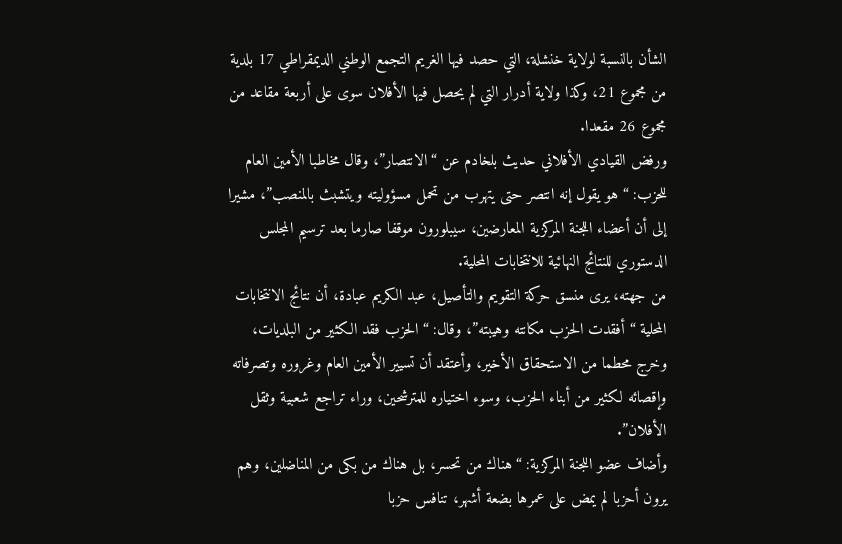الشأن بالنسبة لولاية خنشلة، التي حصد فيها الغريم التجمع الوطني الديمقراطي 17 بلدية من مجموع 21، وكذا ولاية أدرار التي لم يحصل فيها الأفلان سوى على أربعة مقاعد من مجموع 26 مقعدا.
ورفض القيادي الأفلاني حديث بلخادم عن “الانتصار”، وقال مخاطبا الأمين العام للحزب: “هو يقول إنه انتصر حتى يتهرب من تحمل مسؤوليته ويتشبث بالمنصب”، مشيرا إلى أن أعضاء اللجنة المركزية المعارضين، سيبلورون موقفا صارما بعد ترسيم المجلس الدستوري للنتائج النهائية للانتخابات المحلية.
من جهته، يرى منسق حركة التقويم والتأصيل، عبد الكريم عبادة، أن نتائج الانتخابات المحلية “أفقدت الحزب مكانته وهيبته”، وقال: “الحزب فقد الكثير من البلديات، وخرج محطما من الاستحقاق الأخير، وأعتقد أن تسيير الأمين العام وغروره وتصرفاته وإقصائه لكثير من أبناء الحزب، وسوء اختياره للمترشحين، وراء تراجع شعبية وثقل الأفلان”.
وأضاف عضو اللجنة المركزية: “هناك من تحسر، بل هناك من بكى من المناضلين، وهم يرون أحزبا لم يمض على عمرها بضعة أشهر، تنافس حزبا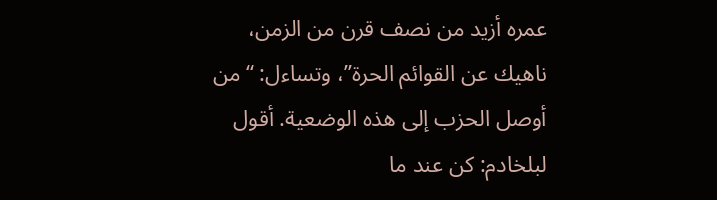عمره أزيد من نصف قرن من الزمن، ناهيك عن القوائم الحرة”، وتساءل: “من أوصل الحزب إلى هذه الوضعية. أقول لبلخادم: كن عند ما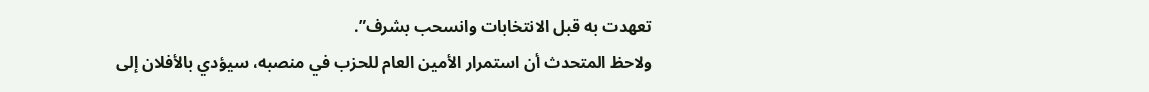تعهدت به قبل الانتخابات وانسحب بشرف”.
ولاحظ المتحدث أن استمرار الأمين العام للحزب في منصبه، سيؤدي بالأفلان إلى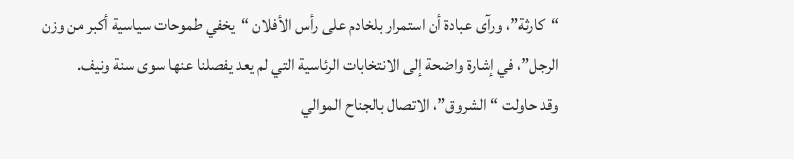“كارثة”، ورآى عبادة أن استمرار بلخادم على رأس الأفلان “يخفي طموحات سياسية أكبر من وزن الرجل”، في إشارة واضحة إلى الانتخابات الرئاسية التي لم يعد يفصلنا عنها سوى سنة ونيف.
وقد حاولت “الشروق”، الاتصال بالجناح الموالي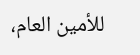للأمين العام،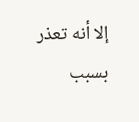إلا أنه تعذر بسبب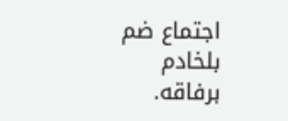اجتماع ضم بلخادم برفاقه.